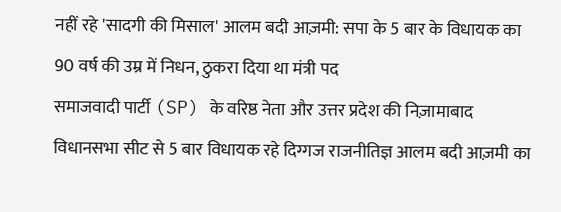नहीं रहे 'सादगी की मिसाल' आलम बदी आज़मी: सपा के 5 बार के विधायक का 90 वर्ष की उम्र में निधन, ठुकरा दिया था मंत्री पद
समाजवादी पार्टी (SP) के वरिष्ठ नेता और उत्तर प्रदेश की निज़ामाबाद विधानसभा सीट से 5 बार विधायक रहे दिग्गज राजनीतिज्ञ आलम बदी आज़मी का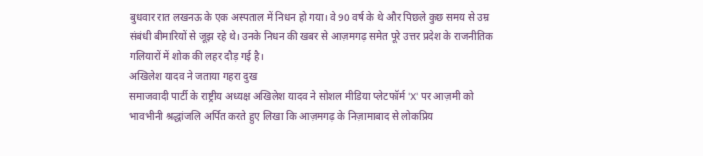बुधवार रात लखनऊ के एक अस्पताल में निधन हो गया। वे 90 वर्ष के थे और पिछले कुछ समय से उम्र संबंधी बीमारियों से जूझ रहे थे। उनके निधन की खबर से आज़मगढ़ समेत पूरे उत्तर प्रदेश के राजनीतिक गलियारों में शोक की लहर दौड़ गई है।
अखिलेश यादव ने जताया गहरा दुख
समाजवादी पार्टी के राष्ट्रीय अध्यक्ष अखिलेश यादव ने सोशल मीडिया प्लेटफॉर्म 'X' पर आज़मी को भावभीनी श्रद्धांजलि अर्पित करते हुए लिखा कि आज़मगढ़ के निज़ामाबाद से लोकप्रिय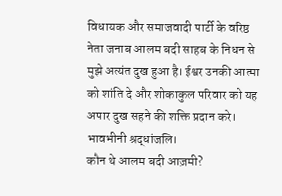विधायक और समाजवादी पार्टी के वरिष्ठ नेता जनाब आलम बदी साहब के निधन से मुझे अत्यंत दुख हुआ है। ईश्वर उनकी आत्मा को शांति दे और शोकाकुल परिवार को यह अपार दुख सहने की शक्ति प्रदान करे। भावभीनी श्रद्धांजलि।
कौन थे आलम बदी आज़मी?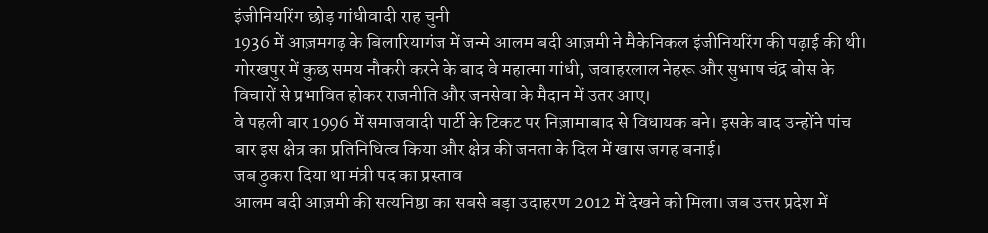इंजीनियरिंग छोड़ गांधीवादी राह चुनी
1936 में आज़मगढ़ के बिलारियागंज में जन्मे आलम बदी आज़मी ने मैकेनिकल इंजीनियरिंग की पढ़ाई की थी। गोरखपुर में कुछ समय नौकरी करने के बाद वे महात्मा गांधी, जवाहरलाल नेहरू और सुभाष चंद्र बोस के विचारों से प्रभावित होकर राजनीति और जनसेवा के मैदान में उतर आए।
वे पहली बार 1996 में समाजवादी पार्टी के टिकट पर निज़ामाबाद से विधायक बने। इसके बाद उन्होंने पांच बार इस क्षेत्र का प्रतिनिधित्व किया और क्षेत्र की जनता के दिल में खास जगह बनाई।
जब ठुकरा दिया था मंत्री पद का प्रस्ताव
आलम बदी आज़मी की सत्यनिष्ठा का सबसे बड़ा उदाहरण 2012 में देखने को मिला। जब उत्तर प्रदेश में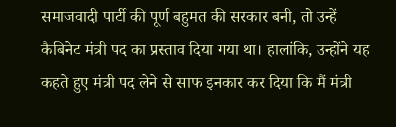समाजवादी पार्टी की पूर्ण बहुमत की सरकार बनी, तो उन्हें कैबिनेट मंत्री पद का प्रस्ताव दिया गया था। हालांकि, उन्होंने यह कहते हुए मंत्री पद लेने से साफ इनकार कर दिया कि मैं मंत्री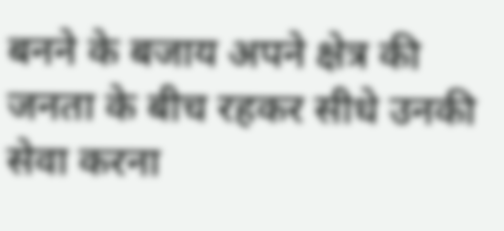बनने के बजाय अपने क्षेत्र की जनता के बीच रहकर सीधे उनकी सेवा करना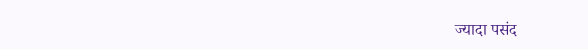ज्यादा पसंद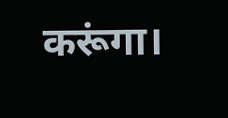करूंगा।